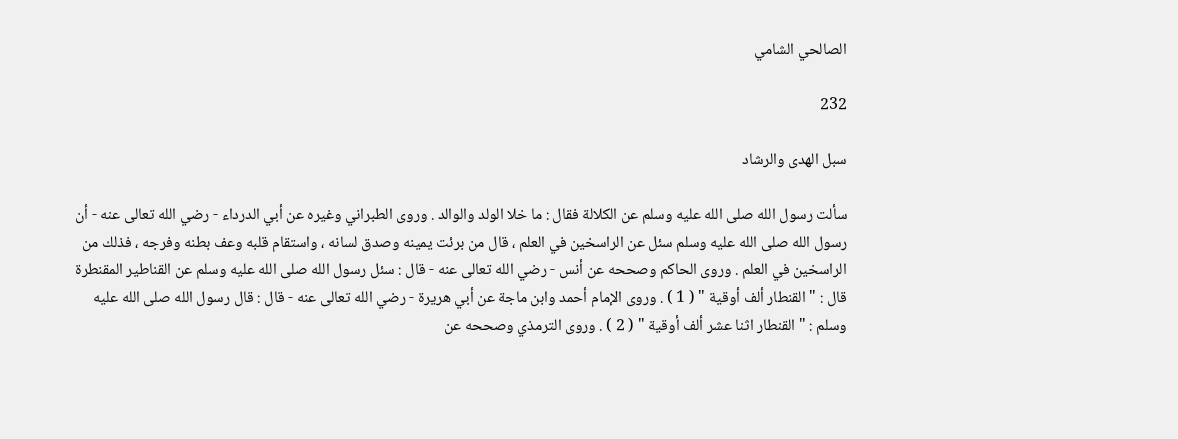الصالحي الشامي

232

سبل الهدى والرشاد

سألت رسول الله صلى الله عليه وسلم عن الكلالة فقال : ما خلا الولد والوالد . وروى الطبراني وغيره عن أبي الدرداء - رضي الله تعالى عنه - أن رسول الله صلى الله عليه وسلم سئل عن الراسخين في العلم ، قال من برئت يمينه وصدق لسانه ، واستقام قلبه وعف بطنه وفرجه ، فذلك من الراسخين في العلم . وروى الحاكم وصححه عن أنس - رضي الله تعالى عنه - قال : سئل رسول الله صلى الله عليه وسلم عن القناطير المقنطرة قال : " القنطار ألف أوقية " ( 1 ) . وروى الإمام أحمد وابن ماجة عن أبي هريرة - رضي الله تعالى عنه - قال : قال رسول الله صلى الله عليه وسلم : " القنطار اثنا عشر ألف أوقية " ( 2 ) . وروى الترمذي وصححه عن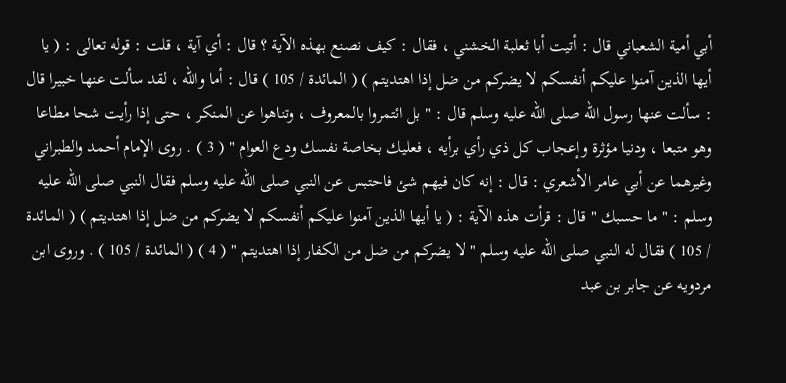أبي أمية الشعباني قال : أتيت أبا ثعلبة الخشني ، فقال : كيف نصنع بهذه الآية ؟ قال : أي آية ، قلت : قوله تعالى : ( يا أيها الذين آمنوا عليكم أنفسكم لا يضركم من ضل إذا اهتديتم ) ( المائدة / 105 ) قال : أما والله ، لقد سألت عنها خبيرا قال : سألت عنها رسول الله صلى الله عليه وسلم قال : " بل ائتمروا بالمعروف ، وتناهوا عن المنكر ، حتى إذا رأيت شحا مطاعا وهو متبعا ، ودنيا مؤثرة وإعجاب كل ذي رأي برأيه ، فعليك بخاصة نفسك ودع العوام " ( 3 ) . روى الإمام أحمد والطبراني وغيرهما عن أبي عامر الأشعري : قال : إنه كان فيهم شئ فاحتبس عن النبي صلى الله عليه وسلم فقال النبي صلى الله عليه وسلم : " ما حسبك " قال : قرأت هذه الآية : ( يا أيها الذين آمنوا عليكم أنفسكم لا يضركم من ضل إذا اهتديتم ) ( المائدة / 105 ) فقال له النبي صلى الله عليه وسلم " لا يضركم من ضل من الكفار إذا اهتديتم " ( 4 ) ( المائدة / 105 ) . وروى ابن مردويه عن جابر بن عبد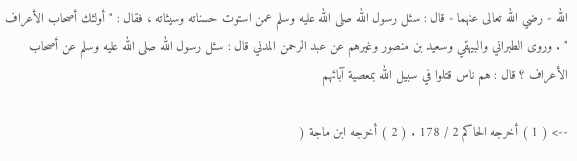الله - رضي الله تعالى عنهما - قال : سئل رسول الله صلى الله عليه وسلم عمن استوت حسناته وسيئاته ، فقال : " أولئك أصحاب الأعراف " . وروى الطبراني والبيهقي وسعيد بن منصور وغيرهم عن عبد الرحمن المدني قال : سئل رسول الله صلى الله عليه وسلم عن أصحاب الأعراف ؟ قال : هم ناس قتلوا في سبيل الله بمعصية آبائهم

--> ( 1 ) أخرجه الحاكم 2 / 178 . ( 2 ) أخرجه ابن ماجة (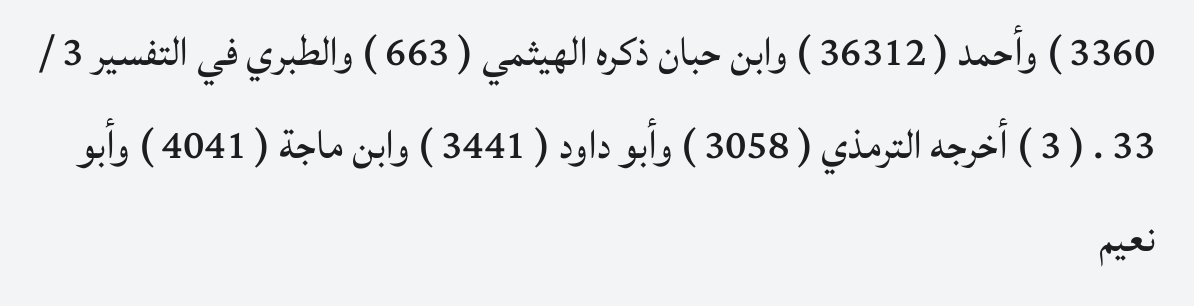3360 ) وأحمد ( 36312 ) وابن حبان ذكره الهيثمي ( 663 ) والطبري في التفسير 3 / 33 . ( 3 ) أخرجه الترمذي ( 3058 ) وأبو داود ( 3441 ) وابن ماجة ( 4041 ) وأبو نعيم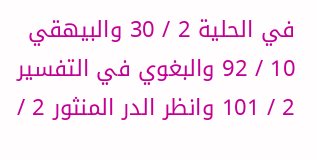في الحلية 2 / 30 والبيهقي 10 / 92 والبغوي في التفسير 2 / 101 وانظر الدر المنثور 2 /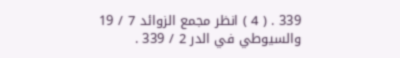339 . ( 4 ) انظر مجمع الزوائد 7 / 19 والسيوطي في الدر 2 / 339 .